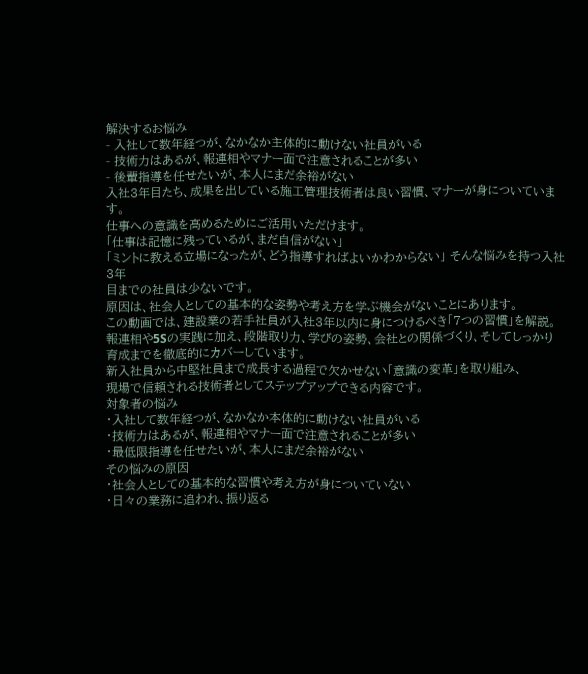解決するお悩み
- 入社して数年経つが、なかなか主体的に動けない社員がいる
- 技術力はあるが、報連相やマナー面で注意されることが多い
- 後輩指導を任せたいが、本人にまだ余裕がない
入社3年目たち、成果を出している施工管理技術者は良い習慣、マナーが身についています。
仕事への意識を高めるためにご活用いただけます。
「仕事は記憶に残っているが、まだ自信がない」
「ミントに教える立場になったが、どう指導すればよいかわからない」 そんな悩みを持つ入社3年
目までの社員は少ないです。
原因は、社会人としての基本的な姿勢や考え方を学ぶ機会がないことにあります。
この動画では、建設業の若手社員が入社3年以内に身につけるべき「7つの習慣」を解説。
報連相や5Sの実践に加え、段階取り力、学びの姿勢、会社との関係づくり、そしてしっかり
育成までを徹底的にカバーしています。
新入社員から中堅社員まで成長する過程で欠かせない「意識の変革」を取り組み、
現場で信頼される技術者としてステップアップできる内容です。
対象者の悩み
・入社して数年経つが、なかなか本体的に動けない社員がいる
・技術力はあるが、報連相やマナー面で注意されることが多い
・最低限指導を任せたいが、本人にまだ余裕がない
その悩みの原因
・社会人としての基本的な習慣や考え方が身についていない
・日々の業務に追われ、振り返る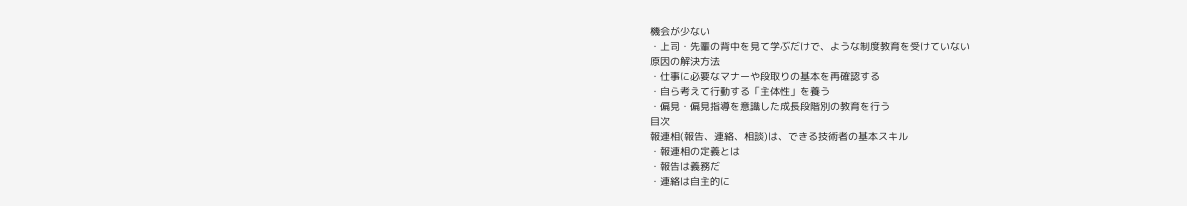機会が少ない
・上司・先輩の背中を見て学ぶだけで、ような制度教育を受けていない
原因の解決方法
・仕事に必要なマナーや段取りの基本を再確認する
・自ら考えて行動する「主体性」を養う
・偏見・偏見指導を意識した成長段階別の教育を行う
目次
報連相(報告、連絡、相談)は、できる技術者の基本スキル
・報連相の定義とは
・報告は義務だ
・連絡は自主的に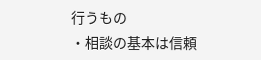行うもの
・相談の基本は信頼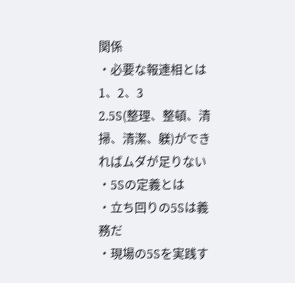関係
・必要な報連相とは1、2、3
2.5S(整理、整頓、清掃、清潔、躾)ができればムダが足りない
・5Sの定義とは
・立ち回りの5Sは義務だ
・現場の5Sを実践す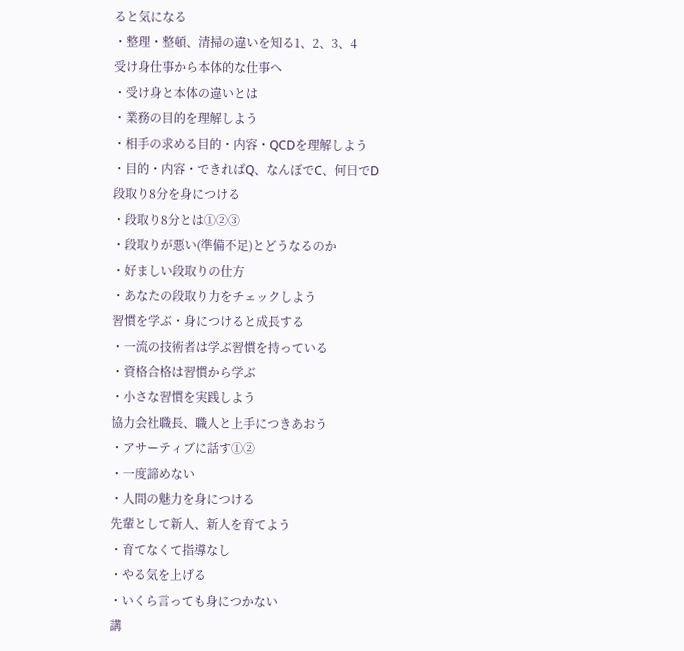ると気になる
・整理・整頓、清掃の違いを知る1、2、3、4
受け身仕事から本体的な仕事へ
・受け身と本体の違いとは
・業務の目的を理解しよう
・相手の求める目的・内容・QCDを理解しよう
・目的・内容・できればQ、なんぼでC、何日でD
段取り8分を身につける
・段取り8分とは①②③
・段取りが悪い(準備不足)とどうなるのか
・好ましい段取りの仕方
・あなたの段取り力をチェックしよう
習慣を学ぶ・身につけると成長する
・一流の技術者は学ぶ習慣を持っている
・資格合格は習慣から学ぶ
・小さな習慣を実践しよう
協力会社職長、職人と上手につきあおう
・アサーティブに話す①②
・一度諦めない
・人間の魅力を身につける
先輩として新人、新人を育てよう
・育てなくて指導なし
・やる気を上げる
・いくら言っても身につかない
講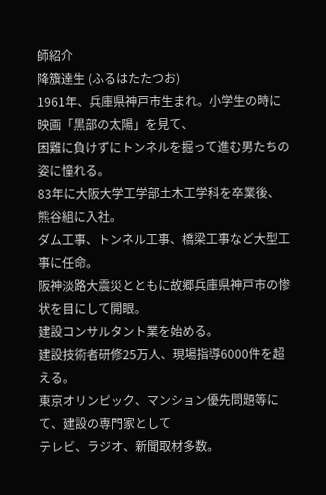師紹介
降籏達生 (ふるはたたつお)
1961年、兵庫県神戸市生まれ。小学生の時に映画「黒部の太陽」を見て、
困難に負けずにトンネルを掘って進む男たちの姿に憧れる。
83年に大阪大学工学部土木工学科を卒業後、熊谷組に入社。
ダム工事、トンネル工事、橋梁工事など大型工事に任命。
阪神淡路大震災とともに故郷兵庫県神戸市の惨状を目にして開眼。
建設コンサルタント業を始める。
建設技術者研修25万人、現場指導6000件を超える。
東京オリンピック、マンション優先問題等にて、建設の専門家として
テレビ、ラジオ、新聞取材多数。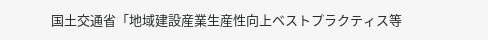国土交通省「地域建設産業生産性向上ベストプラクティス等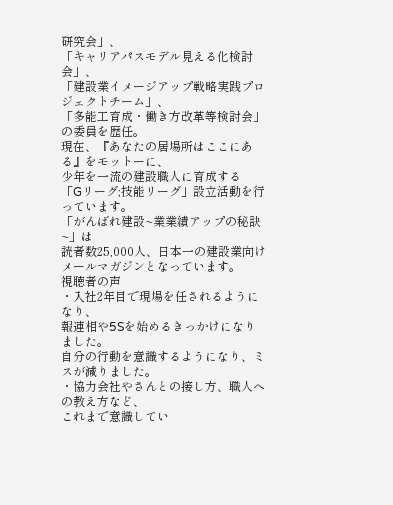研究会」、
「キャリアパスモデル見える化検討会」、
「建設業イメージアップ戦略実践プロジェクトチーム」、
「多能工育成・働き方改革等検討会」の委員を歴任。
現在、『あなたの居場所はここにある』をモットーに、
少年を一流の建設職人に育成する
「Gリーグ;技能リーグ」設立活動を行っています。
「がんばれ建設~業業績アップの秘訣~」は
読者数25,000人、日本一の建設業向けメールマガジンとなっています。
視聴者の声
・入社2年目で現場を任されるようになり、
報連相や5Sを始めるきっかけになりました。
自分の行動を意識するようになり、ミスが減りました。
・協力会社やさんとの接し方、職人への教え方など、
これまで意識してい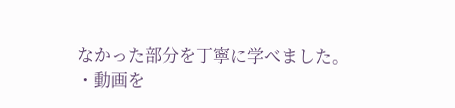なかった部分を丁寧に学べました。
・動画を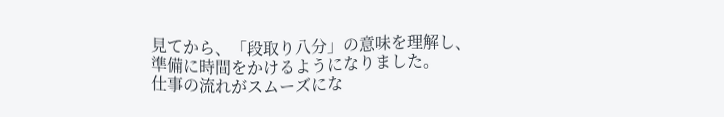見てから、「段取り八分」の意味を理解し、
準備に時間をかけるようになりました。
仕事の流れがスムーズにな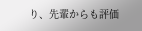り、先輩からも評価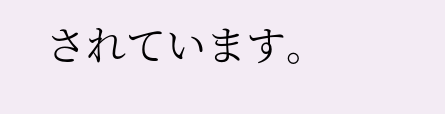されています。